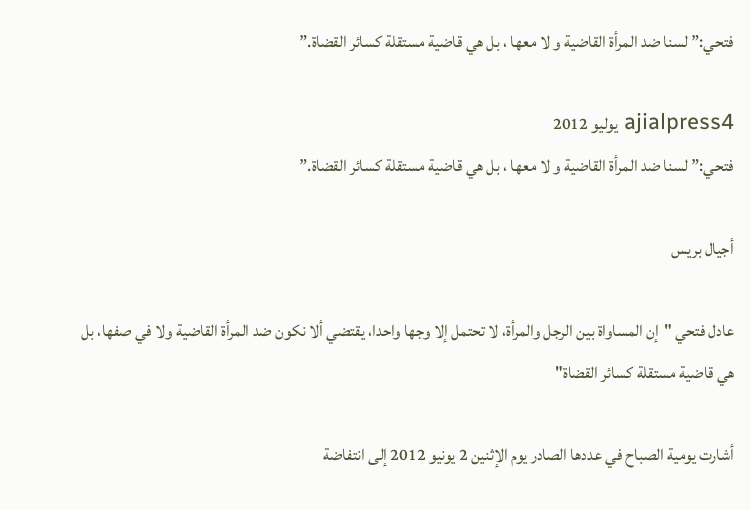فتحي:” لسنا ضد المرأة القاضية و لا معها ، بل هي قاضية مستقلة كسائر القضاة.”

ajialpress4 يوليو 2012
فتحي:” لسنا ضد المرأة القاضية و لا معها ، بل هي قاضية مستقلة كسائر القضاة.”

أجيال بريس

عادل فتحي "إن المساواة بين الرجل والمرأة، لا تحتمل إلا وجها واحدا، يقتضي ألا نكون ضد المرأة القاضية ولا في صفها، بل هي قاضية مستقلة كسائر القضاة"

أشارت يومية الصباح في عددها الصادر يوم الإثنين 2 يونيو 2012 إلى انتفاضة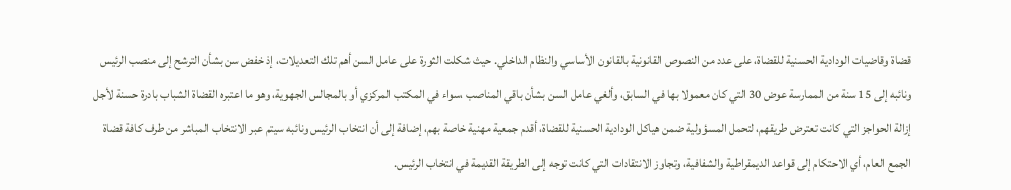قضاة وقاضيات الودادية الحسنية للقضاة، على عدد من النصوص القانونية بالقانون الأساسي والنظام الداخلي. حيث شكلت الثورة على عامل السن أهم تلك التعديلات، إذ خفض سن بشأن الترشح إلى منصب الرئيس ونائبه إلى 15 سنة من الممارسة عوض 30 التي كان معمولا بها في السابق، وألغي عامل السن بشأن باقي المناصب ،سواء في المكتب المركزي أو بالمجالس الجهوية، وهو ما اعتبره القضاة الشباب بادرة حسنة لأجل إزالة الحواجز التي كانت تعترض طريقهم، لتحمل المسؤولية ضمن هياكل الودادية الحسنية للقضاة، أقدم جمعية مهنية خاصة بهم، إضافة إلى أن انتخاب الرئيس ونائبه سيتم عبر الانتخاب المباشر من طرف كافة قضاة الجمع العام، أي الاحتكام إلى قواعد الديمقراطية والشفافية، وتجاوز الانتقادات التي كانت توجه إلى الطريقة القديمة في انتخاب الرئيس.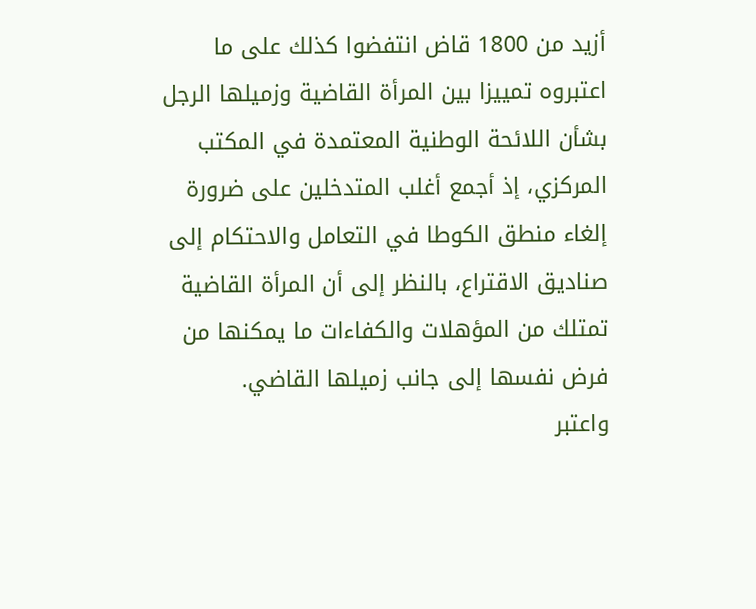أزيد من 1800 قاض انتفضوا كذلك على ما اعتبروه تمييزا بين المرأة القاضية وزميلها الرجل بشأن اللائحة الوطنية المعتمدة في المكتب المركزي، إذ أجمع أغلب المتدخلين على ضرورة إلغاء منطق الكوطا في التعامل والاحتكام إلى صناديق الاقتراع، بالنظر إلى أن المرأة القاضية تمتلك من المؤهلات والكفاءات ما يمكنها من فرض نفسها إلى جانب زميلها القاضي.
واعتبر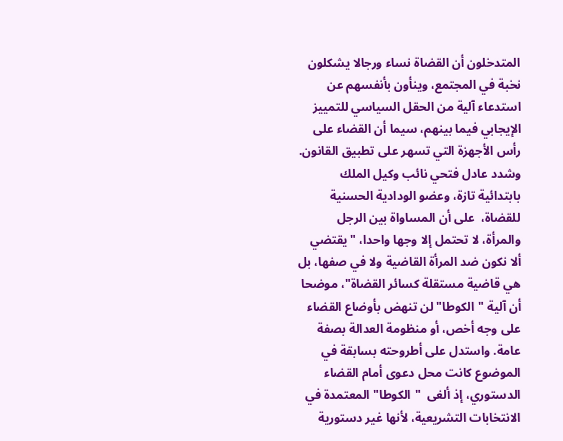المتدخلون أن القضاة نساء ورجالا يشكلون نخبة في المجتمع، وينأون بأنفسهم عن استدعاء آلية من الحقل السياسي للتمييز الإيجابي فيما بينهم، سيما أن القضاء على رأس الأجهزة التي تسهر على تطبيق القانون. وشدد عادل فتحي نائب وكيل الملك بابتدائية تازة، وعضو الودادية الحسنية للقضاة،  على أن المساواة بين الرجل والمرأة، لا تحتمل إلا وجها واحدا، "يقتضي ألا نكون ضد المرأة القاضية ولا في صفها، بل هي قاضية مستقلة كسائر القضاة"، موضحا أن آلية "الكوطا" لن تنهض بأوضاع القضاء على وجه أخص، أو منظومة العدالة بصفة عامة. واستدل على أطروحته بسابقة في الموضوع كانت محل دعوى أمام القضاء الدستوري، إذ ألغى  "الكوطا" المعتمدة في الانتخابات التشريعية، لأنها غير دستورية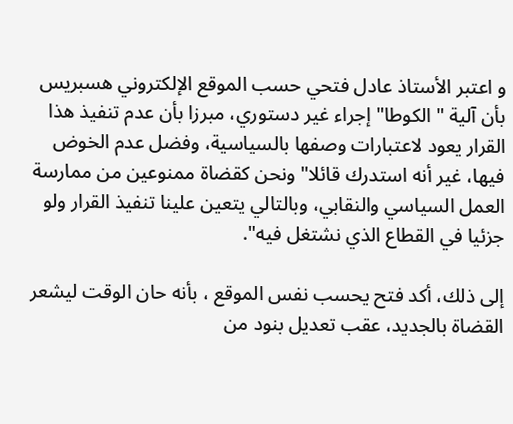و اعتبر الأستاذ عادل فتحي حسب الموقع الإلكتروني هسبريس بأن آلية " الكوطا" إجراء غير دستوري، مبرزا بأن عدم تنفيذ هذا القرار يعود لاعتبارات وصفها بالسياسية، وفضل عدم الخوض فيها، غير أنه استدرك قائلا" ونحن كقضاة ممنوعين من ممارسة العمل السياسي والنقابي، وبالتالي يتعين علينا تنفيذ القرار ولو جزئيا في القطاع الذي نشتغل فيه".

إلى ذلك، أكد فتح يحسب نفس الموقع ، بأنه حان الوقت ليشعر القضاة بالجديد، عقب تعديل بنود من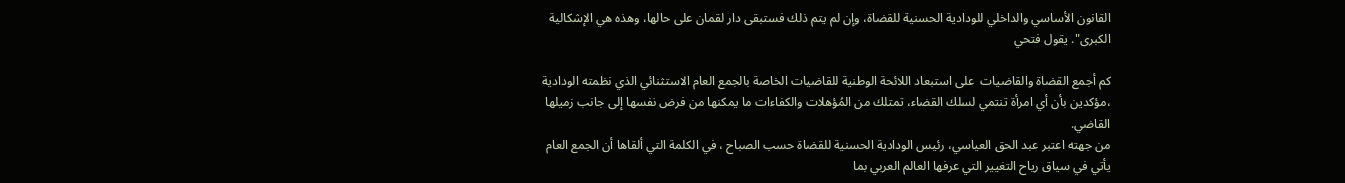القانون الأساسي والداخلي للودادية الحسنية للقضاة، وإن لم يتم ذلك فستبقى دار لقمان على حالها، وهذه هي الإشكالية الكبرى". يقول فتحي

كم أجمع القضاة والقاضيات  على استبعاد اللائحة الوطنية للقاضيات الخاصة بالجمع العام الاستثنائي الذي نظمته الودادية ،مؤكدين بأن أي امرأة تنتمي لسلك القضاء، تمتلك من المُؤهلات والكفاءات ما يمكنها من فرض نفسها إلى جانب زميلها القاضي.
من جهته اعتبر عبد الحق العياسي، رئيس الودادية الحسنية للقضاة حسب الصباح ، في الكلمة التي ألقاها أن الجمع العام يأتي في سياق رياح التغيير التي عرفها العالم العربي بما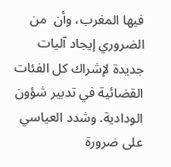فيها المغرب، وأن  من الضروري إيجاد آليات جديدة لإشراك كل الفئات القضائية في تدبير شؤون الودادية. وشدد العياسي على ضرورة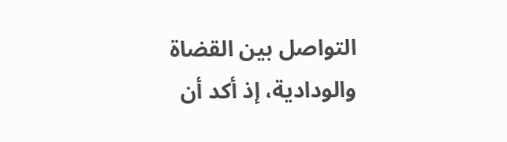التواصل بين القضاة والودادية، إذ أكد أن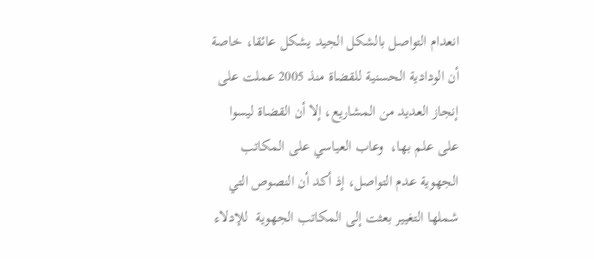انعدام التواصل بالشكل الجيد يشكل عائقا، خاصة أن الودادية الحسنية للقضاة منذ 2005 عملت على إنجاز العديد من المشاريع، إلا أن القضاة ليسوا على علم بها،  وعاب العياسي على المكاتب الجهوية عدم التواصل، إذ أكد أن النصوص التي شملها التغيير بعثت إلى المكاتب الجهوية  للإدلاء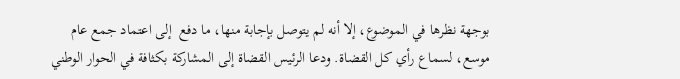بوجهة نظرها في الموضوع، إلا أنه لم يتوصل بإجابة منها، ما دفع  إلى اعتماد جمع عام موسع، لسماع رأي كل القضاة. ودعا الرئيس القضاة إلى المشاركة بكثافة في الحوار الوطني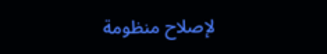لإصلاح منظومة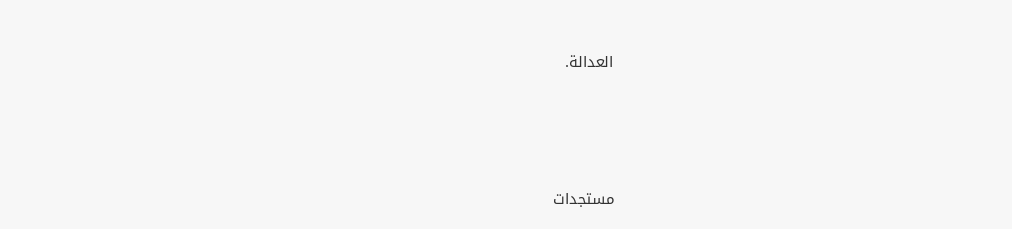العدالة.




مستجدات